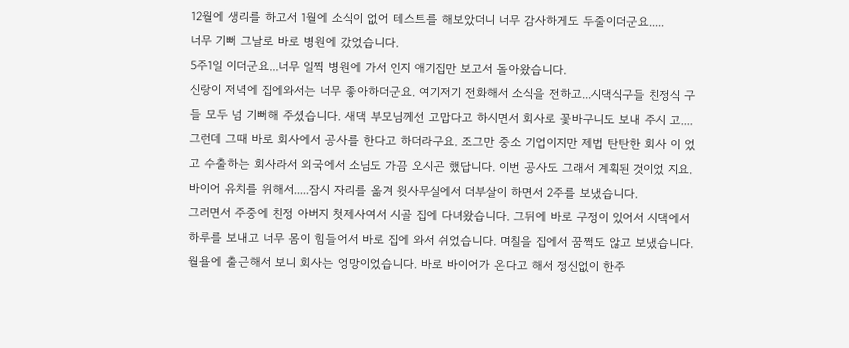12월에 생리를 하고서 1월에 소식이 없어 테스트를 해보았더니 너무 감사하게도 두줄이더군요.....
너무 기뻐 그날로 바로 병원에 갔었습니다.
5주1일 이더군요...너무 일찍 병원에 가서 인지 애기집만 보고서 돌아왔습니다.
신랑이 저녁에 집에와서는 너무 좋아하더군요. 여기저기 전화해서 소식을 전하고...시댁식구들 친정식 구들 모두 넘 기뻐해 주셨습니다. 새댁 부모님께선 고맙다고 하시면서 회사로 꽃바구니도 보내 주시 고....
그런데 그때 바로 회사에서 공사를 한다고 하더라구요. 조그만 중소 기업이지만 제법 탄탄한 회사 이 었고 수출하는 회사라서 외국에서 소님도 가끔 오시곤 했답니다. 이번 공사도 그래서 계획된 것이었 지요. 바이어 유치를 위해서.....잠시 자리를 옮겨 윗사무실에서 더부살이 하면서 2주를 보냈습니다.
그러면서 주중에 친정 아버지 첫제사여서 시골 집에 다녀왔습니다. 그뒤에 바로 구정이 있어서 시댁에서 하루를 보내고 너무 몸이 힘들어서 바로 집에 와서 쉬었습니다. 며칠을 집에서 꿈쩍도 않고 보냈습니다.
월욜에 출근해서 보니 회사는 엉망이었습니다. 바로 바이어가 온다고 해서 정신없이 한주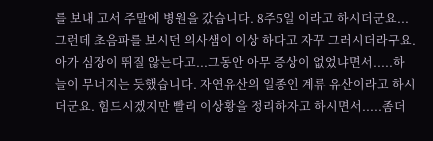를 보내 고서 주말에 병원을 갔습니다. 8주5일 이라고 하시더군요...그런데 초음파를 보시던 의사샘이 이상 하다고 자꾸 그러시더라구요. 아가 심장이 뛰질 않는다고...그동안 아무 증상이 없었냐면서.....하늘이 무너지는 듯했습니다. 자연유산의 일종인 계류 유산이라고 하시더군요. 힘드시겠지만 빨리 이상황을 정리하자고 하시면서.....좀더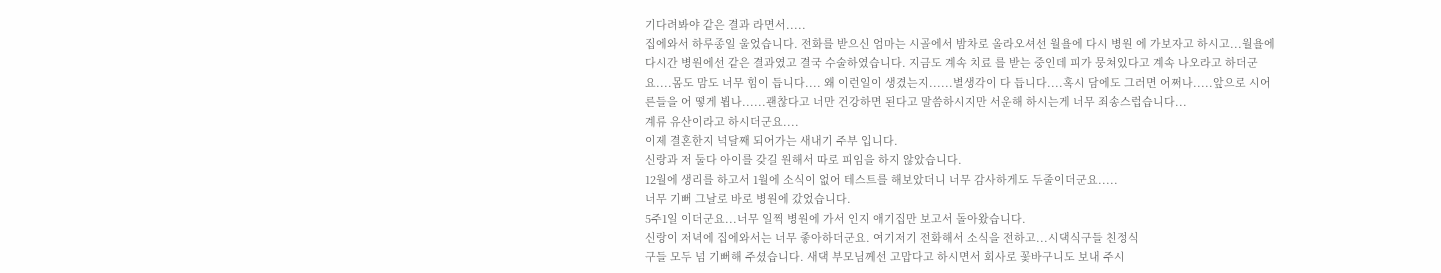기다려봐야 같은 결과 라면서.....
집에와서 하루종일 울었습니다. 전화를 받으신 엄마는 시골에서 밤차로 올라오셔선 월욜에 다시 병원 에 가보자고 하시고...월욜에 다시간 병원에선 같은 결과였고 결국 수술하였습니다. 지금도 계속 치료 를 받는 중인데 피가 뭉쳐있다고 계속 나오라고 하더군요....몸도 맘도 너무 힘이 듭니다.... 왜 이런일이 생겼는지......별생각이 다 듭니다....혹시 담에도 그러면 어쩌나.....앞으로 시어른들을 어 떻게 뵙나......괜찮다고 너만 건강하면 된다고 말씀하시지만 서운해 하시는게 너무 죄송스럽습니다...
계류 유산이라고 하시더군요....
이제 결혼한지 넉달째 되어가는 새내기 주부 입니다.
신랑과 저 둘다 아이를 갖길 원해서 따로 피임을 하지 않았습니다.
12월에 생리를 하고서 1월에 소식이 없어 테스트를 해보았더니 너무 감사하게도 두줄이더군요.....
너무 기뻐 그날로 바로 병원에 갔었습니다.
5주1일 이더군요...너무 일찍 병원에 가서 인지 애기집만 보고서 돌아왔습니다.
신랑이 저녁에 집에와서는 너무 좋아하더군요. 여기저기 전화해서 소식을 전하고...시댁식구들 친정식
구들 모두 넘 기뻐해 주셨습니다. 새댁 부모님께선 고맙다고 하시면서 회사로 꽃바구니도 보내 주시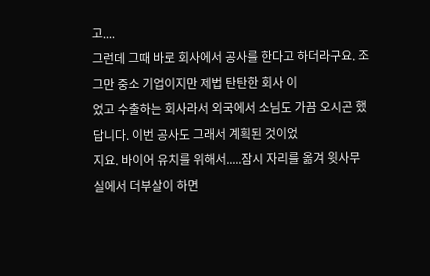고....
그런데 그때 바로 회사에서 공사를 한다고 하더라구요. 조그만 중소 기업이지만 제법 탄탄한 회사 이
었고 수출하는 회사라서 외국에서 소님도 가끔 오시곤 했답니다. 이번 공사도 그래서 계획된 것이었
지요. 바이어 유치를 위해서.....잠시 자리를 옮겨 윗사무실에서 더부살이 하면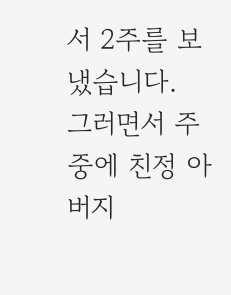서 2주를 보냈습니다.
그러면서 주중에 친정 아버지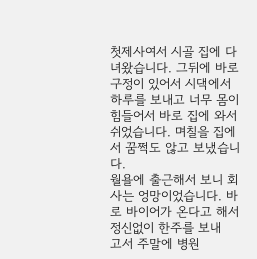첫제사여서 시골 집에 다녀왔습니다. 그뒤에 바로 구정이 있어서 시댁에서 하루를 보내고 너무 몸이 힘들어서 바로 집에 와서 쉬었습니다. 며칠을 집에서 꿈쩍도 않고 보냈습니다.
월욜에 출근해서 보니 회사는 엉망이었습니다. 바로 바이어가 온다고 해서 정신없이 한주를 보내
고서 주말에 병원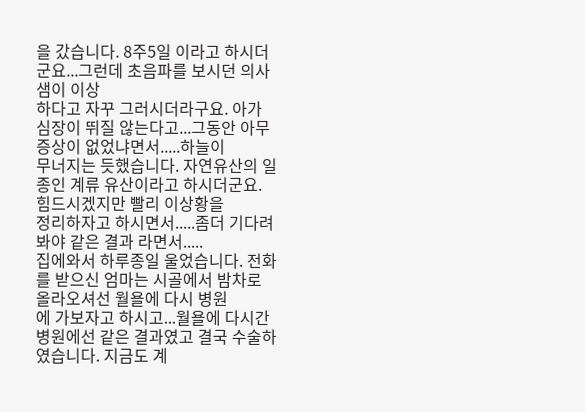을 갔습니다. 8주5일 이라고 하시더군요...그런데 초음파를 보시던 의사샘이 이상
하다고 자꾸 그러시더라구요. 아가 심장이 뛰질 않는다고...그동안 아무 증상이 없었냐면서.....하늘이
무너지는 듯했습니다. 자연유산의 일종인 계류 유산이라고 하시더군요. 힘드시겠지만 빨리 이상황을
정리하자고 하시면서.....좀더 기다려봐야 같은 결과 라면서.....
집에와서 하루종일 울었습니다. 전화를 받으신 엄마는 시골에서 밤차로 올라오셔선 월욜에 다시 병원
에 가보자고 하시고...월욜에 다시간 병원에선 같은 결과였고 결국 수술하였습니다. 지금도 계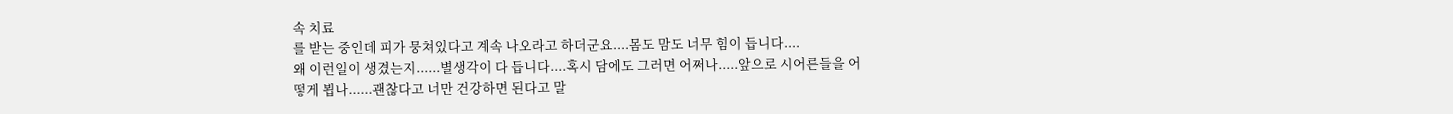속 치료
를 받는 중인데 피가 뭉쳐있다고 계속 나오라고 하더군요....몸도 맘도 너무 힘이 듭니다....
왜 이런일이 생겼는지......별생각이 다 듭니다....혹시 담에도 그러면 어쩌나.....앞으로 시어른들을 어
떻게 뵙나......괜찮다고 너만 건강하면 된다고 말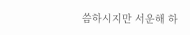씀하시지만 서운해 하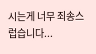시는게 너무 죄송스럽습니다...